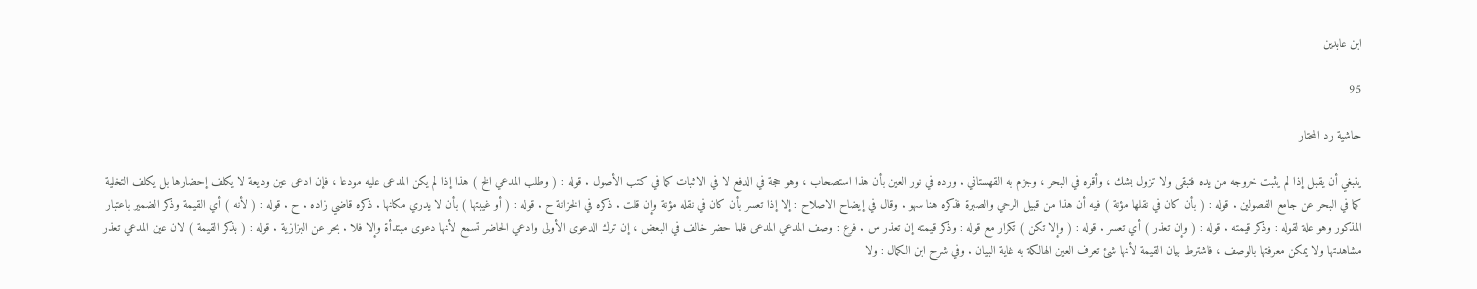ابن عابدين

95

حاشية رد المحتار

ينبغي أن يقبل إذا لم يثبت خروجه من يده فتبقى ولا تزول بشك ، وأقره في البحر ، وجزم به القهستاني . ورده في نور العين بأن هذا استصحاب ، وهو حجة في الدفع لا في الاثبات كما في كتب الأصول . قوله : ( وطلب المدعي الخ ) هذا إذا لم يكن المدعى عليه مودعا ، فإن ادعى عين وديعة لا يكلف إحضارها بل يكلف التخلية كما في البحر عن جامع الفصولين . قوله : ( بأن كان في نقلها مؤنة ) فيه أن هذا من قبيل الرحي والصبرة فذكره هنا سهو . وقال في إيضاح الاصلاح : إلا إذا تعسر بأن كان في نقله مؤنة وإن قلت . ذكره في الخزانة ح . قوله : ( أو غيبتها ) بأن لا يدري مكانها . ذكره قاضي زاده . ح . قوله : ( لأنه ) أي القيمة وذكر الضمير باعتبار المذكور وهو علة لقوله : وذكر قيمته . قوله : ( وإن تعذر ) أي تعسر . قوله : ( وإلا تكن ) تكرار مع قوله : وذكر قيمته إن تعذر س . فرع : وصف المدعي المدعى فلما حضر خالف في البعض ، إن ترك الدعوى الأولى وادعي الحاضر تسمع لأنها دعوى مبتدأة وإلا فلا . بحر عن البزازية . قوله : ( بذكر القيمة ) لان عين المدعي تعذر مشاهدتها ولا يمكن معرفتها بالوصف ، فاشترط بيان القيمة لأنها شئ تعرف العين الهالكة به غاية البيان . وفي شرح ابن الكمال : ولا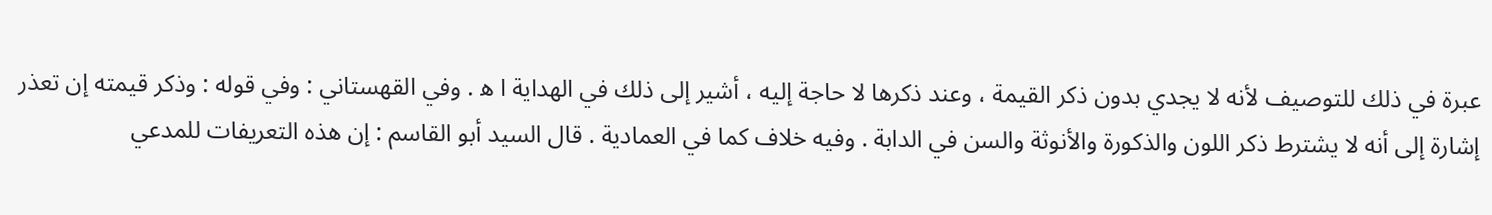عبرة في ذلك للتوصيف لأنه لا يجدي بدون ذكر القيمة ، وعند ذكرها لا حاجة إليه ، أشير إلى ذلك في الهداية ا ه‍ . وفي القهستاني : وفي قوله : وذكر قيمته إن تعذر إشارة إلى أنه لا يشترط ذكر اللون والذكورة والأنوثة والسن في الدابة . وفيه خلاف كما في العمادية . قال السيد أبو القاسم : إن هذه التعريفات للمدعي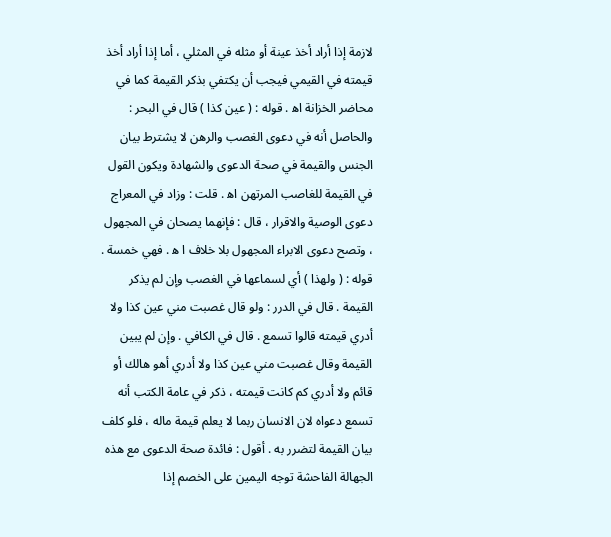لازمة إذا أراد أخذ عينة أو مثله في المثلي ، أما إذا أراد أخذ قيمته في القيمي فيجب أن يكتفي بذكر القيمة كما في محاضر الخزانة اه‍ . قوله : ( عين كذا ) قال في البحر : والحاصل أنه في دعوى الغصب والرهن لا يشترط بيان الجنس والقيمة في صحة الدعوى والشهادة ويكون القول في القيمة للغاصب المرتهن اه‍ . قلت : وزاد في المعراج دعوى الوصية والاقرار ، قال : فإنهما يصحان في المجهول ، وتصح دعوى الابراء المجهول بلا خلاف ا ه‍ . فهي خمسة . قوله : ( ولهذا ) أي لسماعها في الغصب وإن لم يذكر القيمة . قال في الدرر : ولو قال غصبت مني عين كذا ولا أدري قيمته قالوا تسمع . قال في الكافي . وإن لم يبين القيمة وقال غصبت مني عين كذا ولا أدري أهو هالك أو قائم ولا أدري كم كانت قيمته ، ذكر في عامة الكتب أنه تسمع دعواه لان الانسان ربما لا يعلم قيمة ماله ، فلو كلف بيان القيمة لتضرر به . أقول : فائدة صحة الدعوى مع هذه الجهالة الفاحشة توجه اليمين على الخصم إذا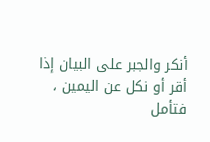أنكر والجبر على البيان إذا أقر أو نكل عن اليمين ، فتأمل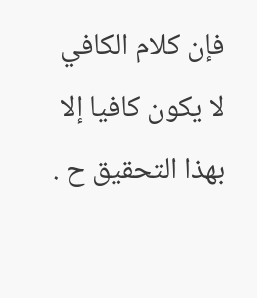فإن كلام الكافي لا يكون كافيا إلا بهذا التحقيق ح .